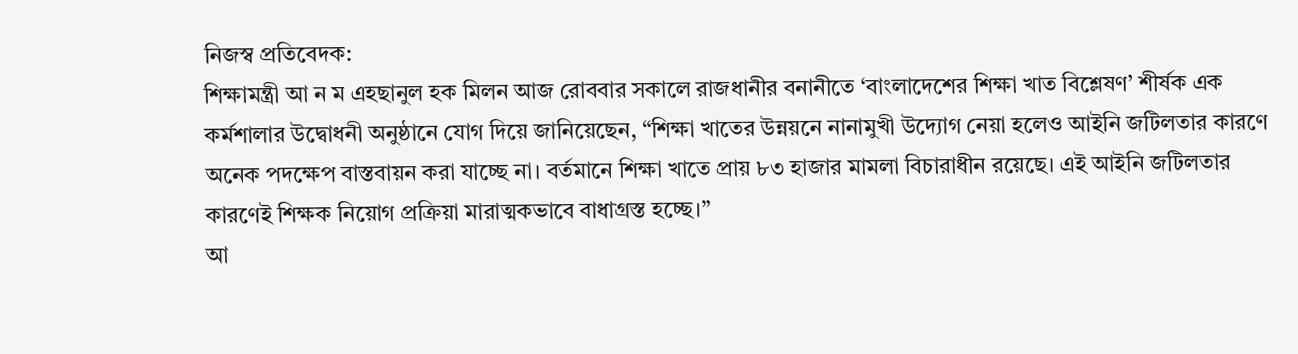নিজস্ব প্রতিবেদক:
শিক্ষামন্ত্রী আ ন ম এহছানুল হক মিলন আজ রোববার সকালে রাজধানীর বনানীতে ‘বাংলাদেশের শিক্ষা খাত বিশ্লেষণ’ শীর্ষক এক কর্মশালার উদ্বোধনী অনুষ্ঠানে যোগ দিয়ে জানিয়েছেন, “শিক্ষা খাতের উন্নয়নে নানামুখী উদ্যোগ নেয়া হলেও আইনি জটিলতার কারণে অনেক পদক্ষেপ বাস্তবায়ন করা যাচ্ছে না। বর্তমানে শিক্ষা খাতে প্রায় ৮৩ হাজার মামলা বিচারাধীন রয়েছে। এই আইনি জটিলতার কারণেই শিক্ষক নিয়োগ প্রক্রিয়া মারাত্মকভাবে বাধাগ্রস্ত হচ্ছে।”
আ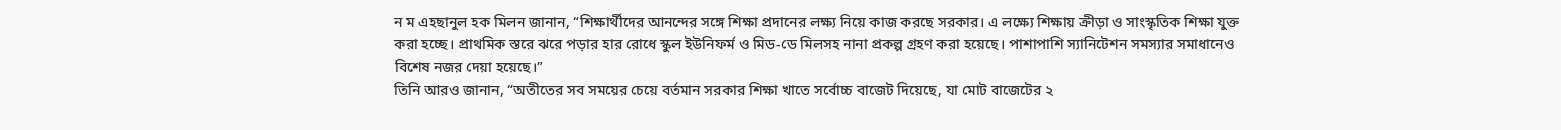ন ম এহছানুল হক মিলন জানান, “শিক্ষার্থীদের আনন্দের সঙ্গে শিক্ষা প্রদানের লক্ষ্য নিয়ে কাজ করছে সরকার। এ লক্ষ্যে শিক্ষায় ক্রীড়া ও সাংস্কৃতিক শিক্ষা যুক্ত করা হচ্ছে। প্রাথমিক স্তরে ঝরে পড়ার হার রোধে স্কুল ইউনিফর্ম ও মিড-ডে মিলসহ নানা প্রকল্প গ্রহণ করা হয়েছে। পাশাপাশি স্যানিটেশন সমস্যার সমাধানেও বিশেষ নজর দেয়া হয়েছে।”
তিনি আরও জানান, “অতীতের সব সময়ের চেয়ে বর্তমান সরকার শিক্ষা খাতে সর্বোচ্চ বাজেট দিয়েছে, যা মোট বাজেটের ২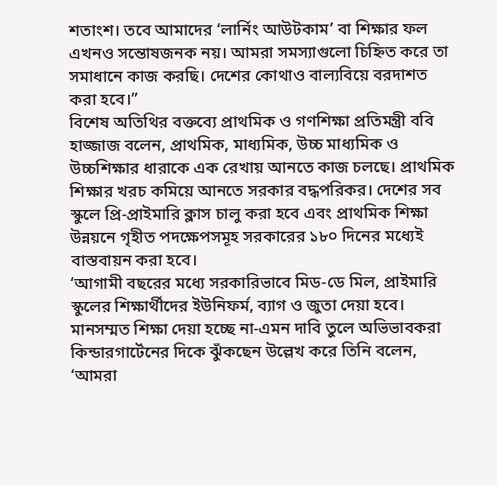শতাংশ। তবে আমাদের ‘লার্নিং আউটকাম’ বা শিক্ষার ফল এখনও সন্তোষজনক নয়। আমরা সমস্যাগুলো চিহ্নিত করে তা সমাধানে কাজ করছি। দেশের কোথাও বাল্যবিয়ে বরদাশত করা হবে।”
বিশেষ অতিথির বক্তব্যে প্রাথমিক ও গণশিক্ষা প্রতিমন্ত্রী ববি হাজ্জাজ বলেন, প্রাথমিক, মাধ্যমিক, উচ্চ মাধ্যমিক ও উচ্চশিক্ষার ধারাকে এক রেখায় আনতে কাজ চলছে। প্রাথমিক শিক্ষার খরচ কমিয়ে আনতে সরকার বদ্ধপরিকর। দেশের সব স্কুলে প্রি-প্রাইমারি ক্লাস চালু করা হবে এবং প্রাথমিক শিক্ষা উন্নয়নে গৃহীত পদক্ষেপসমূহ সরকারের ১৮০ দিনের মধ্যেই বাস্তবায়ন করা হবে।
‘আগামী বছরের মধ্যে সরকারিভাবে মিড-ডে মিল, প্রাইমারি স্কুলের শিক্ষার্থীদের ইউনিফর্ম, ব্যাগ ও জুতা দেয়া হবে। মানসম্মত শিক্ষা দেয়া হচ্ছে না-এমন দাবি তুলে অভিভাবকরা কিন্ডারগার্টেনের দিকে ঝুঁকছেন উল্লেখ করে তিনি বলেন, ‘আমরা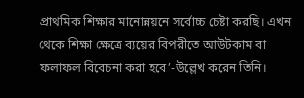প্রাথমিক শিক্ষার মানোন্নয়নে সর্বোচ্চ চেষ্টা করছি। এখন থেকে শিক্ষা ক্ষেত্রে ব্যয়ের বিপরীতে আউটকাম বা ফলাফল বিবেচনা করা হবে’-উল্লেখ করেন তিনি।